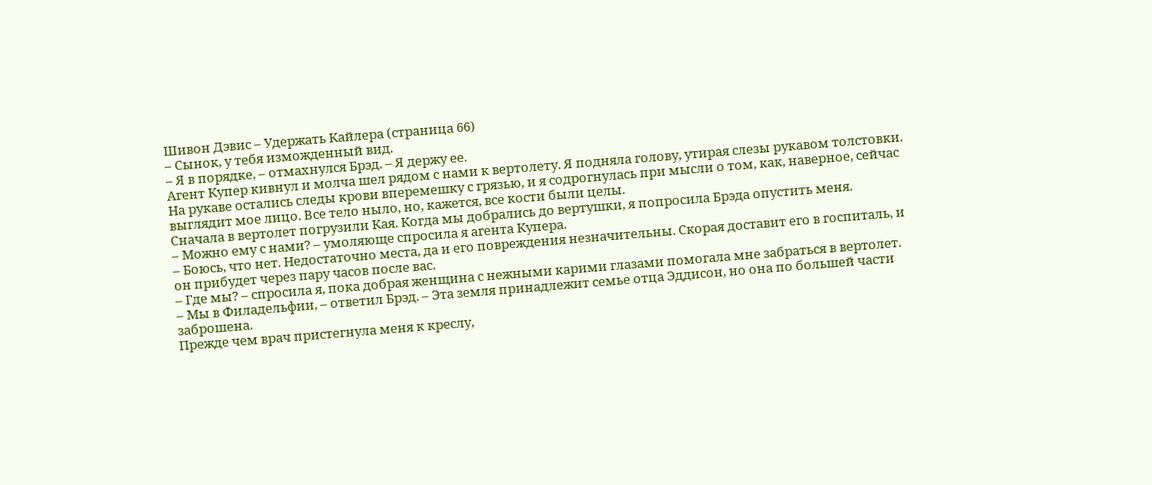Шивон Дэвис – Удержать Кайлера (страница 66)
– Сынок, у тебя изможденный вид.
– Я в порядке, – отмахнулся Брэд. – Я держу ее.
Агент Купер кивнул и молча шел рядом с нами к вертолету. Я подняла голову, утирая слезы рукавом толстовки. На рукаве остались следы крови вперемешку с грязью, и я содрогнулась при мысли о том, как, наверное, сейчас выглядит мое лицо. Все тело ныло, но, кажется, все кости были целы.
Сначала в вертолет погрузили Кая. Когда мы добрались до вертушки, я попросила Брэда опустить меня.
– Можно ему с нами? – умоляюще спросила я агента Купера.
– Боюсь, что нет. Недостаточно места, да и его повреждения незначительны. Скорая доставит его в госпиталь, и он прибудет через пару часов после вас.
– Где мы? – спросила я, пока добрая женщина с нежными карими глазами помогала мне забраться в вертолет.
– Мы в Филадельфии, – ответил Брэд. – Эта земля принадлежит семье отца Эддисон, но она по большей части заброшена.
Прежде чем врач пристегнула меня к креслу,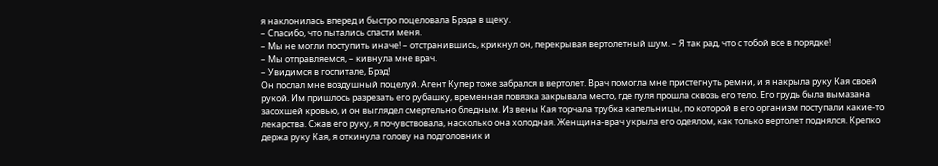я наклонилась вперед и быстро поцеловала Брэда в щеку.
– Спасибо, что пытались спасти меня.
– Мы не могли поступить иначе! – отстранившись, крикнул он, перекрывая вертолетный шум. – Я так рад, что с тобой все в порядке!
– Мы отправляемся, – кивнула мне врач.
– Увидимся в госпитале, Брэд!
Он послал мне воздушный поцелуй. Агент Купер тоже забрался в вертолет. Врач помогла мне пристегнуть ремни, и я накрыла руку Кая своей рукой. Им пришлось разрезать его рубашку, временная повязка закрывала место, где пуля прошла сквозь его тело. Его грудь была вымазана засохшей кровью, и он выглядел смертельно бледным. Из вены Кая торчала трубка капельницы, по которой в его организм поступали какие-то лекарства. Сжав его руку, я почувствовала, насколько она холодная. Женщина-врач укрыла его одеялом, как только вертолет поднялся. Крепко держа руку Кая, я откинула голову на подголовник и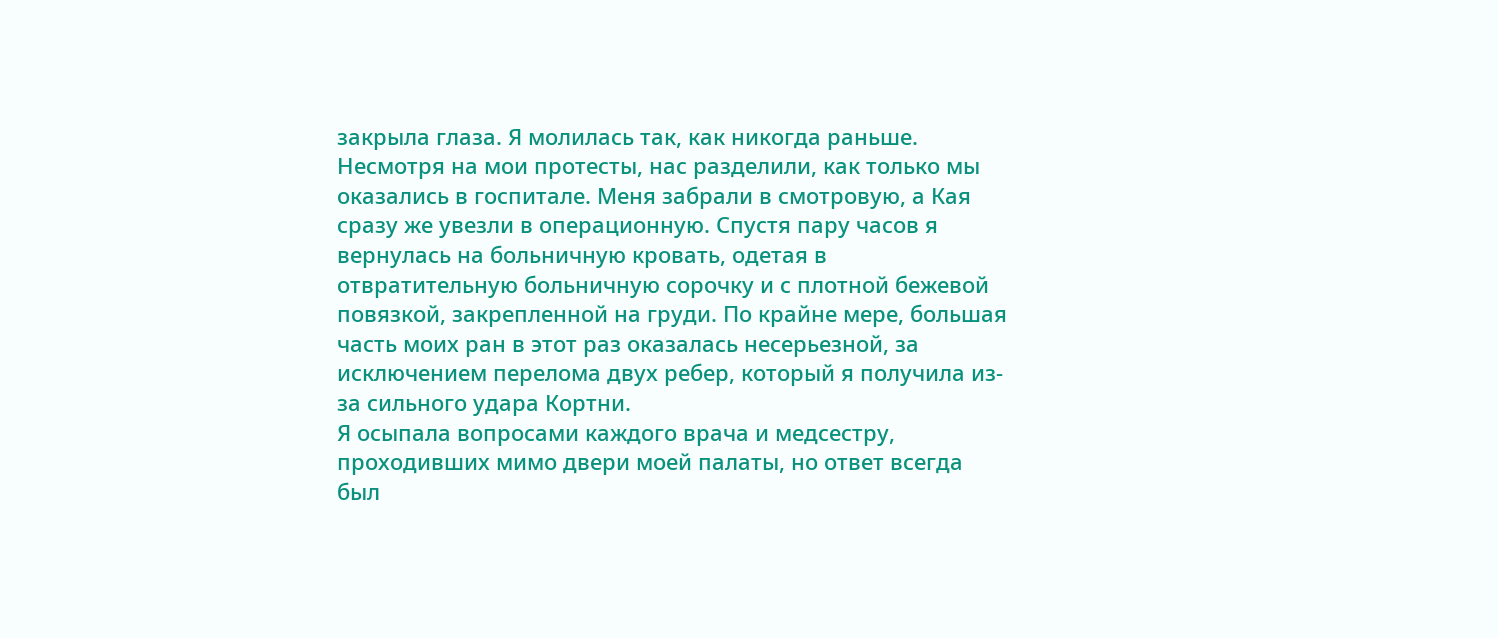закрыла глаза. Я молилась так, как никогда раньше.
Несмотря на мои протесты, нас разделили, как только мы оказались в госпитале. Меня забрали в смотровую, а Кая сразу же увезли в операционную. Спустя пару часов я вернулась на больничную кровать, одетая в отвратительную больничную сорочку и с плотной бежевой повязкой, закрепленной на груди. По крайне мере, большая часть моих ран в этот раз оказалась несерьезной, за исключением перелома двух ребер, который я получила из-за сильного удара Кортни.
Я осыпала вопросами каждого врача и медсестру, проходивших мимо двери моей палаты, но ответ всегда был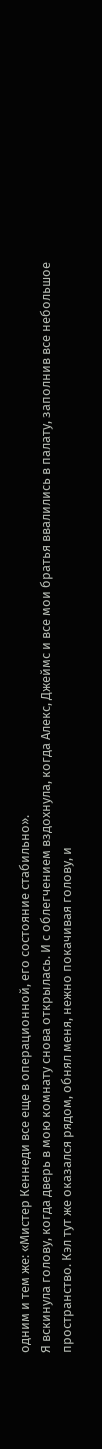одним и тем же: «Мистер Кеннеди все еще в операционной, его состояние стабильно».
Я вскинула голову, когда дверь в мою комнату снова открылась. И с облегчением вздохнула, когда Алекс, Джеймс и все мои братья ввалились в палату, заполнив все небольшое пространство. Кэл тут же оказался рядом, обнял меня, нежно покачивая голову, и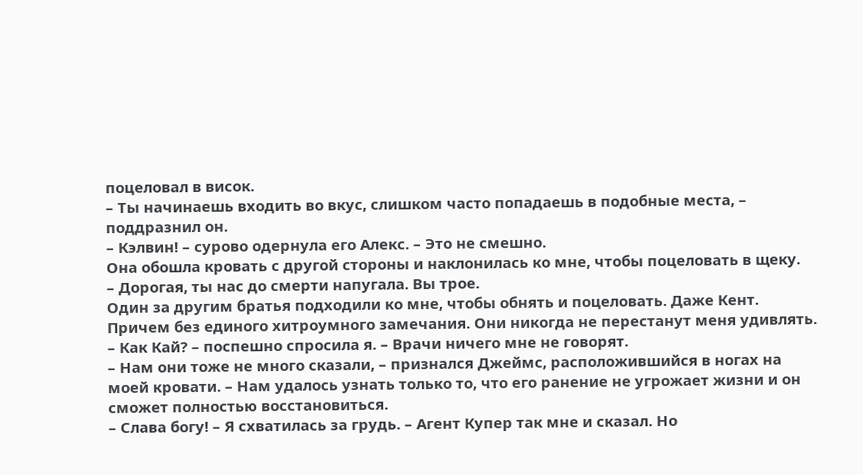поцеловал в висок.
– Ты начинаешь входить во вкус, слишком часто попадаешь в подобные места, – поддразнил он.
– Кэлвин! – сурово одернула его Алекс. – Это не смешно.
Она обошла кровать с другой стороны и наклонилась ко мне, чтобы поцеловать в щеку.
– Дорогая, ты нас до смерти напугала. Вы трое.
Один за другим братья подходили ко мне, чтобы обнять и поцеловать. Даже Кент. Причем без единого хитроумного замечания. Они никогда не перестанут меня удивлять.
– Как Кай? – поспешно спросила я. – Врачи ничего мне не говорят.
– Нам они тоже не много сказали, – признался Джеймс, расположившийся в ногах на моей кровати. – Нам удалось узнать только то, что его ранение не угрожает жизни и он сможет полностью восстановиться.
– Слава богу! – Я схватилась за грудь. – Агент Купер так мне и сказал. Но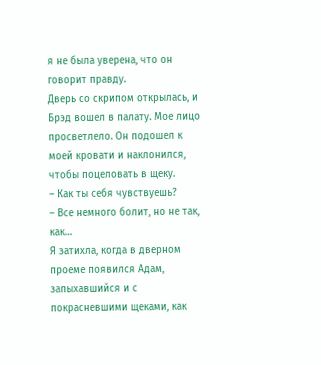я не была уверена, что он говорит правду.
Дверь со скрипом открылась, и Брэд вошел в палату. Мое лицо просветлело. Он подошел к моей кровати и наклонился, чтобы поцеловать в щеку.
– Как ты себя чувствуешь?
– Все немного болит, но не так, как…
Я затихла, когда в дверном проеме появился Адам, запыхавшийся и с покрасневшими щеками, как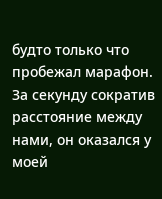будто только что пробежал марафон. За секунду сократив расстояние между нами, он оказался у моей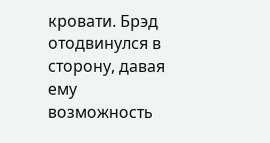кровати. Брэд отодвинулся в сторону, давая ему возможность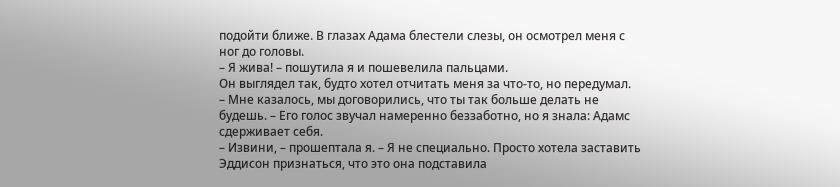подойти ближе. В глазах Адама блестели слезы, он осмотрел меня с ног до головы.
– Я жива! – пошутила я и пошевелила пальцами.
Он выглядел так, будто хотел отчитать меня за что-то, но передумал.
– Мне казалось, мы договорились, что ты так больше делать не будешь. – Его голос звучал намеренно беззаботно, но я знала: Адамс сдерживает себя.
– Извини, – прошептала я. – Я не специально. Просто хотела заставить Эддисон признаться, что это она подставила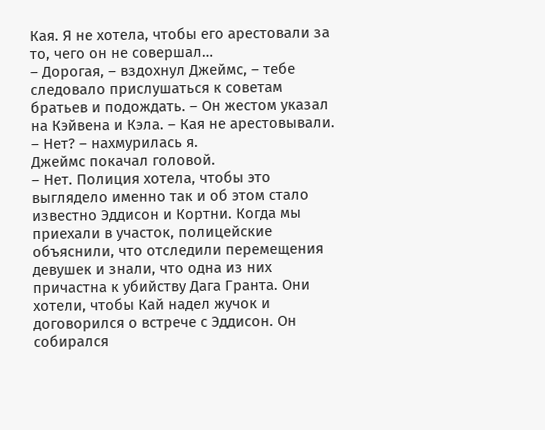Кая. Я не хотела, чтобы его арестовали за то, чего он не совершал…
– Дорогая, – вздохнул Джеймс, – тебе следовало прислушаться к советам братьев и подождать. – Он жестом указал на Кэйвена и Кэла. – Кая не арестовывали.
– Нет? – нахмурилась я.
Джеймс покачал головой.
– Нет. Полиция хотела, чтобы это выглядело именно так и об этом стало известно Эддисон и Кортни. Когда мы приехали в участок, полицейские объяснили, что отследили перемещения девушек и знали, что одна из них причастна к убийству Дага Гранта. Они хотели, чтобы Кай надел жучок и договорился о встрече с Эддисон. Он собирался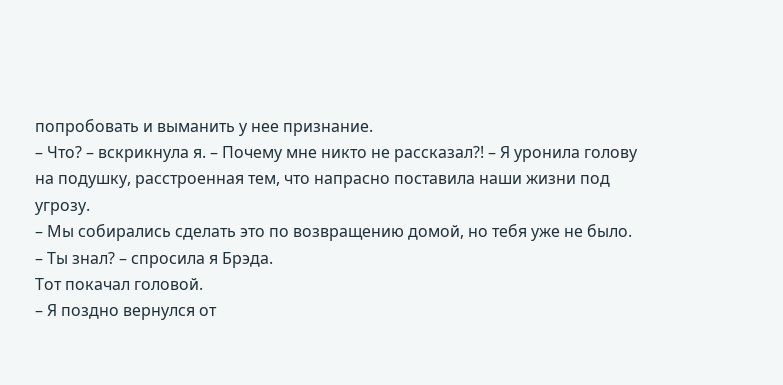попробовать и выманить у нее признание.
– Что? – вскрикнула я. – Почему мне никто не рассказал?! – Я уронила голову на подушку, расстроенная тем, что напрасно поставила наши жизни под угрозу.
– Мы собирались сделать это по возвращению домой, но тебя уже не было.
– Ты знал? – спросила я Брэда.
Тот покачал головой.
– Я поздно вернулся от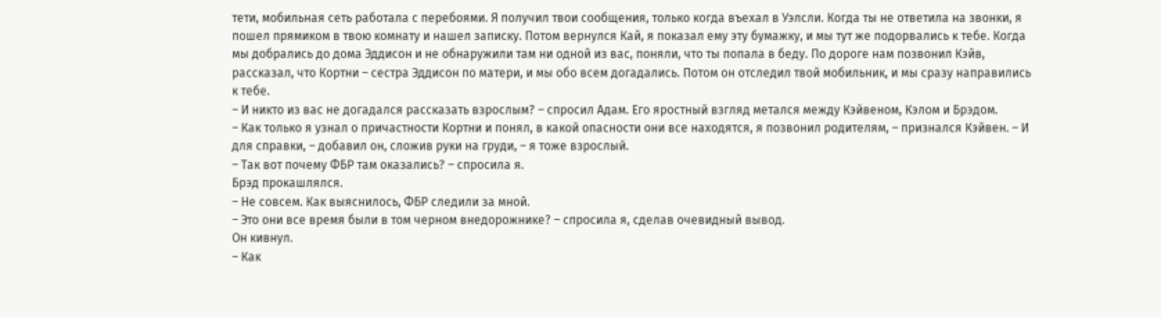тети, мобильная сеть работала с перебоями. Я получил твои сообщения, только когда въехал в Уэлсли. Когда ты не ответила на звонки, я пошел прямиком в твою комнату и нашел записку. Потом вернулся Кай, я показал ему эту бумажку, и мы тут же подорвались к тебе. Когда мы добрались до дома Эддисон и не обнаружили там ни одной из вас, поняли, что ты попала в беду. По дороге нам позвонил Кэйв, рассказал, что Кортни – сестра Эддисон по матери, и мы обо всем догадались. Потом он отследил твой мобильник, и мы сразу направились к тебе.
– И никто из вас не догадался рассказать взрослым? – спросил Адам. Его яростный взгляд метался между Кэйвеном, Кэлом и Брэдом.
– Как только я узнал о причастности Кортни и понял, в какой опасности они все находятся, я позвонил родителям, – признался Кэйвен. – И для справки, – добавил он, сложив руки на груди, – я тоже взрослый.
– Так вот почему ФБР там оказались? – спросила я.
Брэд прокашлялся.
– Не совсем. Как выяснилось, ФБР следили за мной.
– Это они все время были в том черном внедорожнике? – спросила я, сделав очевидный вывод.
Он кивнул.
– Как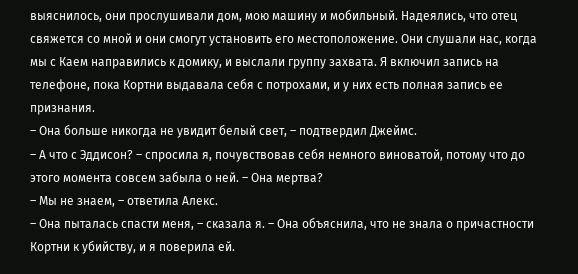выяснилось, они прослушивали дом, мою машину и мобильный. Надеялись, что отец свяжется со мной и они смогут установить его местоположение. Они слушали нас, когда мы с Каем направились к домику, и выслали группу захвата. Я включил запись на телефоне, пока Кортни выдавала себя с потрохами, и у них есть полная запись ее признания.
– Она больше никогда не увидит белый свет, – подтвердил Джеймс.
– А что с Эддисон? – спросила я, почувствовав себя немного виноватой, потому что до этого момента совсем забыла о ней. – Она мертва?
– Мы не знаем, – ответила Алекс.
– Она пыталась спасти меня, – сказала я. – Она объяснила, что не знала о причастности Кортни к убийству, и я поверила ей.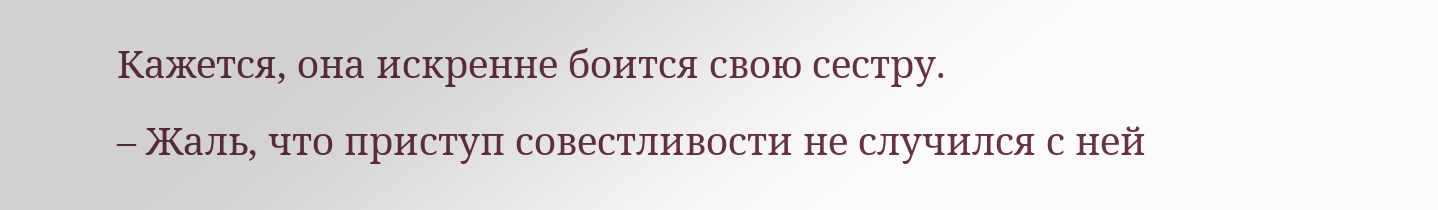Кажется, она искренне боится свою сестру.
– Жаль, что приступ совестливости не случился с ней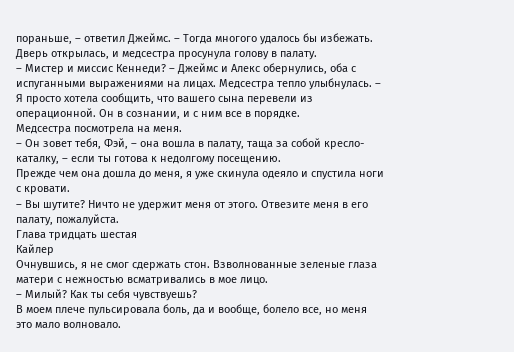пораньше, – ответил Джеймс. – Тогда многого удалось бы избежать.
Дверь открылась, и медсестра просунула голову в палату.
– Мистер и миссис Кеннеди? – Джеймс и Алекс обернулись, оба с испуганными выражениями на лицах. Медсестра тепло улыбнулась. – Я просто хотела сообщить, что вашего сына перевели из операционной. Он в сознании, и с ним все в порядке.
Медсестра посмотрела на меня.
– Он зовет тебя, Фэй, – она вошла в палату, таща за собой кресло-каталку, – если ты готова к недолгому посещению.
Прежде чем она дошла до меня, я уже скинула одеяло и спустила ноги с кровати.
– Вы шутите? Ничто не удержит меня от этого. Отвезите меня в его палату, пожалуйста.
Глава тридцать шестая
Кайлер
Очнувшись, я не смог сдержать стон. Взволнованные зеленые глаза матери с нежностью всматривались в мое лицо.
– Милый? Как ты себя чувствуешь?
В моем плече пульсировала боль, да и вообще, болело все, но меня это мало волновало.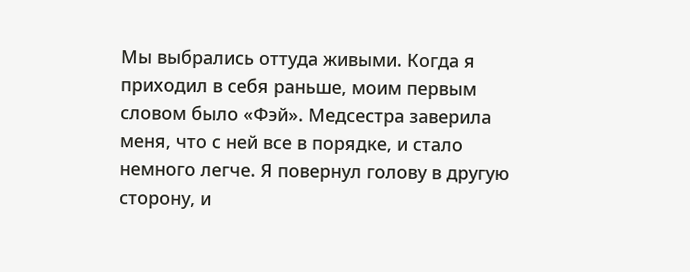Мы выбрались оттуда живыми. Когда я приходил в себя раньше, моим первым словом было «Фэй». Медсестра заверила меня, что с ней все в порядке, и стало немного легче. Я повернул голову в другую сторону, и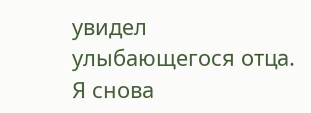увидел улыбающегося отца. Я снова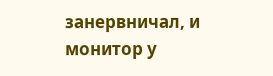занервничал, и монитор у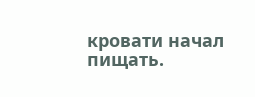кровати начал пищать.